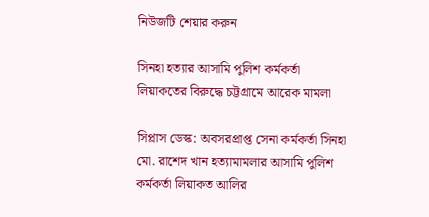নিউজটি শেয়ার করুন

সিনহা হত্যার আসামি পুলিশ কর্মকর্তা লিয়াকতের বিরুদ্ধে চট্টগ্রামে আরেক মামলা

সিপ্লাস ডেস্ক: অবসরপ্রাপ্ত সেনা কর্মকর্তা সিনহা মো. রাশেদ খান হত্যামামলার আসামি পুলিশ কর্মকর্তা লিয়াকত আলির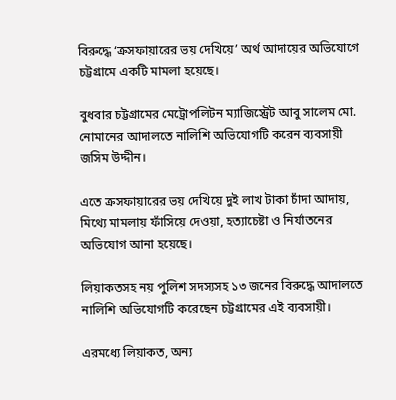বিরুদ্ধে ‘ক্রসফায়ারের ভয় দেখিয়ে’ অর্থ আদায়ের অভিযোগে চট্টগ্রামে একটি মামলা হয়েছে।

বুধবার চট্টগ্রামের মেট্রোপলিটন ম্যাজিস্ট্রেট আবু সালেম মো. নোমানের আদালতে নালিশি অভিযোগটি করেন ব্যবসায়ী জসিম উদ্দীন।

এতে ক্রসফায়ারের ভয় দেখিয়ে দুই লাখ টাকা চাঁদা আদায়, মিথ্যে মামলায় ফাঁসিয়ে দেওয়া, হত্যাচেষ্টা ও নির্যাতনের অভিযোগ আনা হয়েছে।

লিয়াকতসহ নয় ‍পুলিশ সদস্যসহ ১৩ জনের বিরুদ্ধে আদালতে নালিশি অভিযোগটি করেছেন চট্টগ্রামের এই ব্যবসায়ী।

এরমধ্যে লিয়াকত, অন্য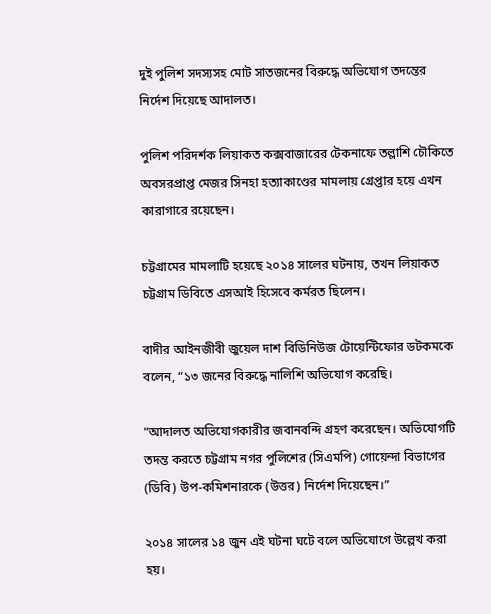দুই পুলিশ সদস্যসহ মোট সাতজনের বিরুদ্ধে অভিযোগ তদন্তের নির্দেশ দিয়েছে আদালত।

পুলিশ পরিদর্শক লিয়াকত কক্সবাজারের টেকনাফে তল্লাশি চৌকিতে অবসরপ্রাপ্ত মেজর সিনহা হত্যাকাণ্ডের মামলায় গ্রেপ্তার হয়ে এখন কারাগারে রয়েছেন।

চট্টগ্রামের মামলাটি হয়েছে ২০১৪ সালের ঘটনায়, তখন লিয়াকত চট্টগ্রাম ডিবিতে এসআই হিসেবে কর্মরত ছিলেন।

বাদীর আইনজীবী জুয়েল দাশ বিডিনিউজ টোয়েন্টিফোর ডটকমকে বলেন, “১৩ জনের বিরুদ্ধে নালিশি অভিযোগ করেছি।

“আদালত অভিযোগকারীর জবানবন্দি গ্রহণ করেছেন। অভিযোগটি তদন্ত করতে চট্টগ্রাম নগর পুলিশের (সিএমপি) গোয়েন্দা বিভাগের (ডিবি) উপ-কমিশনারকে (উত্তর) নির্দেশ দিয়েছেন।”

২০১৪ সালের ১৪ জুন এই ঘটনা ঘটে বলে অভিযোগে উল্লেখ করা হয়।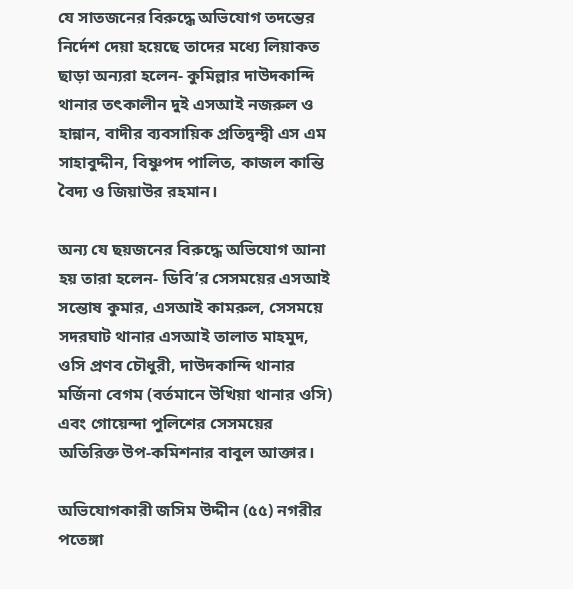যে সাতজনের বিরুদ্ধে অভিযোগ তদন্তের নির্দেশ দেয়া হয়েছে তাদের মধ্যে লিয়াকত ছাড়া অন্যরা হলেন- কুমিল্লার দাউদকান্দি থানার তৎকালীন দুই এসআই নজরুল ও হান্নান, বাদীর ব্যবসায়িক প্রতিদ্বন্দ্বী এস এম সাহাবুদ্দীন, বিষ্ণুপদ পালিত, কাজল কান্তি বৈদ্য ও জিয়াউর রহমান।

অন্য যে ছয়জনের বিরুদ্ধে অভিযোগ আনা হয় তারা হলেন- ডিবি’র সেসময়ের এসআই সন্তোষ কুমার, এসআই কামরুল, সেসময়ে সদরঘাট থানার এসআই তালাত মাহমুদ, ওসি প্রণব চৌধুরী, দাউদকান্দি থানার মর্জিনা বেগম (বর্তমানে উখিয়া থানার ওসি) এবং গোয়েন্দা পুলিশের সেসময়ের অতিরিক্ত উপ-কমিশনার বাবুল আক্তার।

অভিযোগকারী জসিম উদ্দীন (৫৫) নগরীর পতেঙ্গা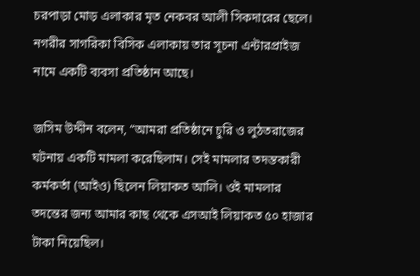চরপাড়া মোড় এলাকার মৃত নেকবর আলী সিকদারের ছেলে। নগরীর সাগরিকা বিসিক এলাকায় তার সূচনা এন্টারপ্রাইজ নামে একটি ব্যবসা প্রতিষ্ঠান আছে।

জসিম উদ্দীন বলেন, “আমরা প্রতিষ্ঠানে চুরি ও লুঠতরাজের ঘটনায় একটি মামলা করেছিলাম। সেই মামলার তদন্তকারী কর্মকর্তা (আইও) ছিলেন লিয়াকত আলি। ওই মামলার তদন্তের জন্য আমার কাছ থেকে এসআই লিয়াকত ৫০ হাজার টাকা নিয়েছিল।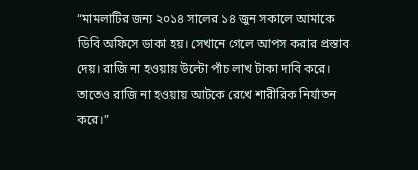“মামলাটির জন্য ২০১৪ সালের ১৪ জুন সকালে আমাকে ডিবি অফিসে ডাকা হয়। সেখানে গেলে আপস করার প্রস্তাব দেয়। রাজি না হওয়ায় উল্টো পাঁচ লাখ টাকা দাবি করে। তাতেও রাজি না হওয়ায় আটকে রেখে শারীরিক নির্যাতন করে।”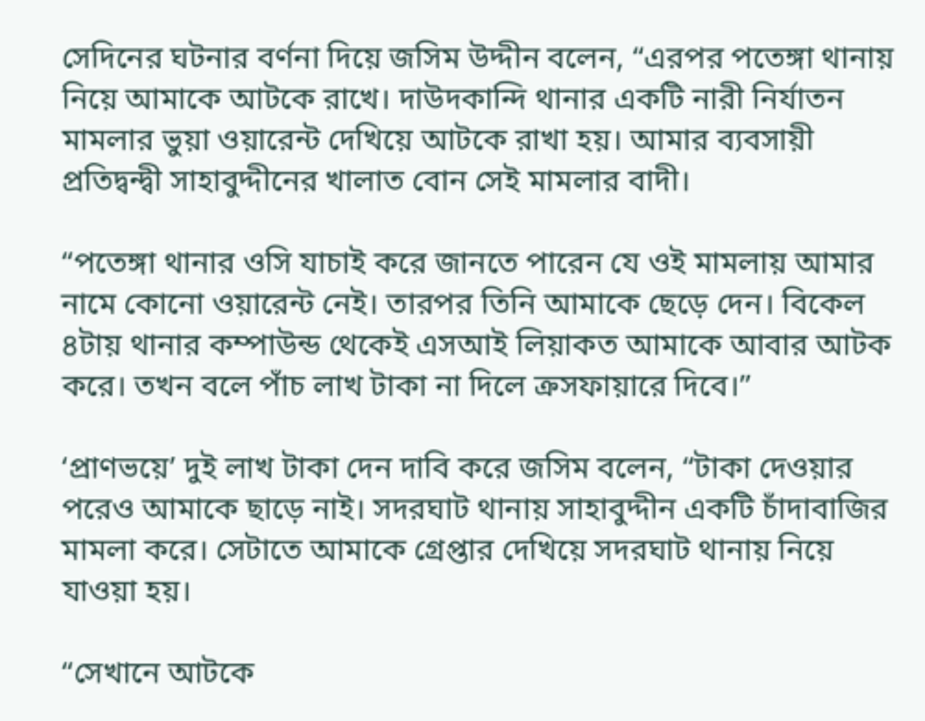সেদিনের ঘটনার বর্ণনা দিয়ে জসিম উদ্দীন বলেন, “এরপর পতেঙ্গা থানায় নিয়ে আমাকে আটকে রাখে। দাউদকান্দি থানার একটি নারী নির্যাতন মামলার ভুয়া ওয়ারেন্ট দেখিয়ে আটকে রাখা হয়। আমার ব্যবসায়ী প্রতিদ্বন্দ্বী সাহাবুদ্দীনের খালাত বোন সেই মামলার বাদী।

“পতেঙ্গা থানার ওসি যাচাই করে জানতে পারেন যে ওই মামলায় আমার নামে কোনো ওয়ারেন্ট নেই। তারপর তিনি আমাকে ছেড়ে দেন। বিকেল ৪টায় থানার কম্পাউন্ড থেকেই এসআই লিয়াকত আমাকে আবার আটক করে। তখন বলে পাঁচ লাখ টাকা না দিলে ক্রসফায়ারে দিবে।”

‘প্রাণভয়ে’ দুই লাখ টাকা দেন দাবি করে জসিম বলেন, “টাকা দেওয়ার পরেও আমাকে ছাড়ে নাই। সদরঘাট থানায় সাহাবুদ্দীন একটি চাঁদাবাজির মামলা করে। সেটাতে আমাকে গ্রেপ্তার দেখিয়ে সদরঘাট থানায় নিয়ে যাওয়া হয়।

“সেখানে আটকে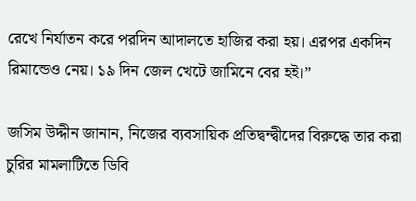রেখে নির্যাতন করে পরদিন আদালতে হাজির করা হয়। এরপর একদিন রিমান্ডেও নেয়। ১৯ দিন জেল খেটে জামিনে বের হই।”

জসিম উদ্দীন জানান, নিজের ব্যবসায়িক প্রতিদ্বন্দ্বীদের বিরুদ্ধে তার করা চুরির মামলাটিতে ডিবি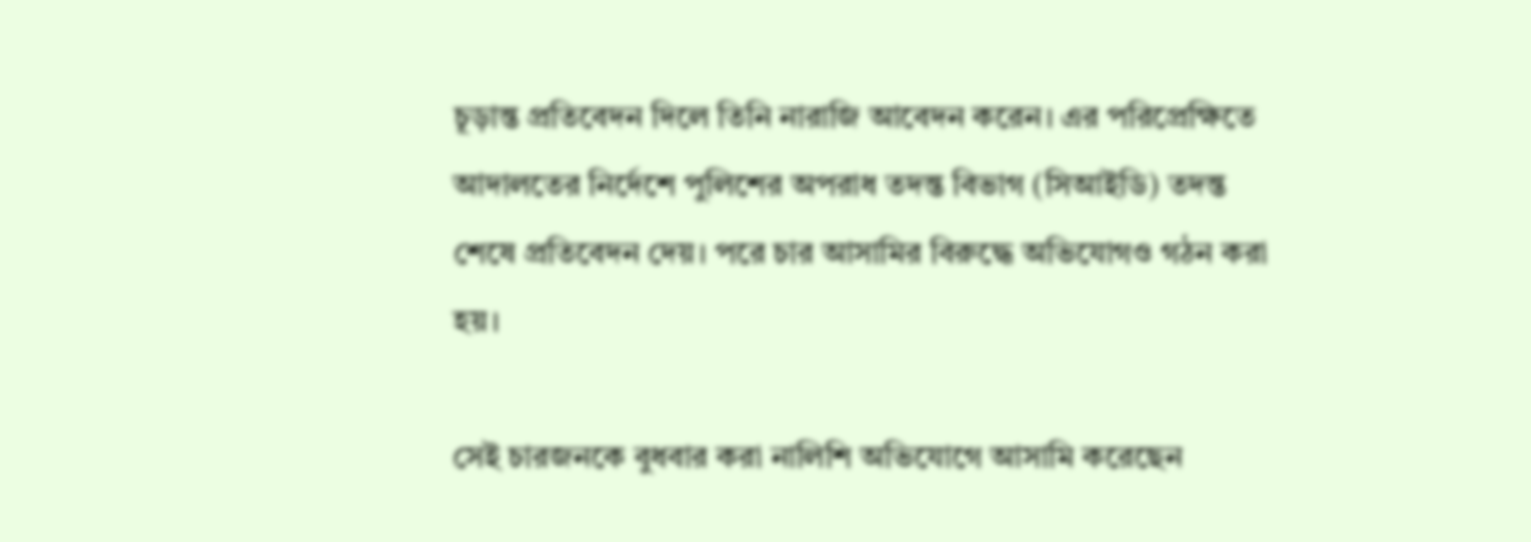চূড়ান্ত প্রতিবেদন দিলে তিনি নারাজি আবেদন করেন। এর পরিপ্রেক্ষিতে আদালতের নির্দেশে পুলিশের অপরাধ তদন্ত বিভাগ (সিআইডি) তদন্ত শেষে প্রতিবেদন দেয়। পরে চার আসামির বিরুদ্ধে অভিযোগও গঠন করা হয়।

সেই চারজনকে বুধবার করা নালিশি অভিযোগে আসামি করেছেন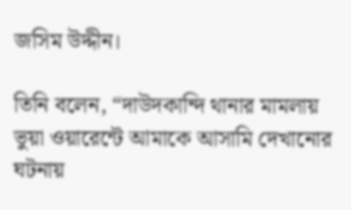জসিম ‍উদ্দীন।

তিনি বলেন, “দাউদকান্দি থানার মামলায় ভুয়া ওয়ারেন্টে আমাকে আসামি দেখানোর ঘটনায়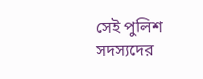সেই পুলিশ সদস্যদের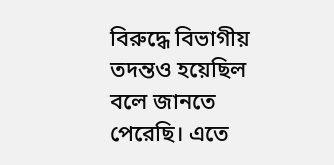বিরুদ্ধে বিভাগীয় তদন্তও হয়েছিল বলে জানতে পেরেছি। এতে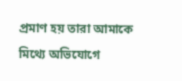প্রমাণ হয় তারা আমাকে মিথ্যে অভিযোগে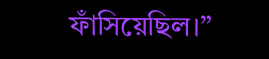ফাঁসিয়েছিল।”